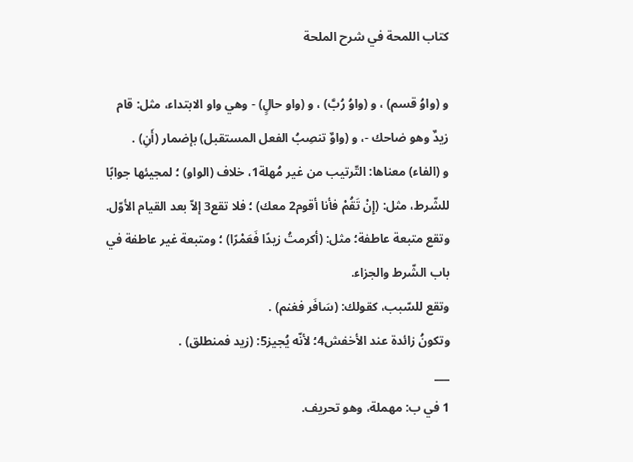كتاب اللمحة في شرح الملحة

و (واوُ قسم) ، و (واوُ رُبَّ) ، و (واو حالٍ) - وهي واو الابتداء، مثل: قام زيدٌ وهو ضاحك -، و (واوٌ تنصِبُ الفعل المستقبل) بإضمار (أَنِ) .
و (الفاء) معناها: التّرتيب من غير مُهلة1، خلاف (الواو) ؛ لمجيئها جوابًا للشّرط، مثل: (إِنْ تَقُمْ فأنا أقوم2 معك) ؛ فلا تقع3 إلاّ بعد القيام الأوّل.
وتقع متبعة عاطفة؛ مثل: (أكرمتُ زيدًا فَعَمْرًا) ؛ ومتبعة غير عاطفة في باب الشّرط والجزاء.
وتقع للسّبب، كقولك: (سَافَر فغنم) .
وتكونُ زائدة عند الأخفش4؛ لأنّه يُجيز5: (زيد فمنطلق) .
___
1 في ب: مهملة، وهو تحريف.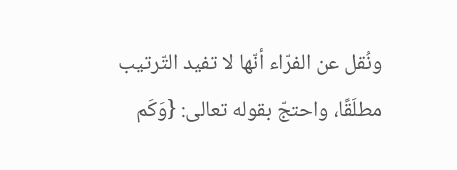ونُقل عن الفرّاء أنّها لا تفيد التّرتيب مطلَقًا، واحتجّ بقوله تعالى: {وَكَم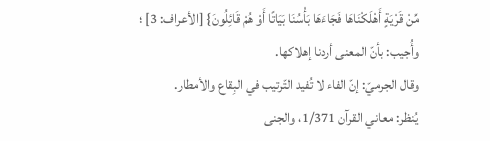مِّنْ قَرْيَةٍ أَهْلَكْنَاهَا فَجَاءَهَا بَأْسُنَا بَيَاتًا أَوْ هُمْ قَائِلُونَ} [الأعراف: 3] ؛ وأُجيب: بأنّ المعنى أردنا إهلاكها.
وقال الجرميّ: إنّ الفاء لا تُفيد التّرتيب في البِقاع والأمطار.
يُنظر: معاني القرآن 1/371، والجنى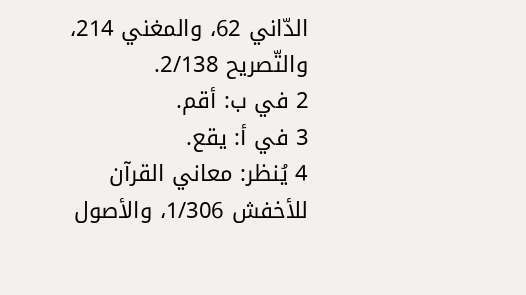الدّاني 62، والمغني 214، والتّصريح 2/138.
2 في ب: أقم.
3 في أ: يقع.
4 يُنظر: معاني القرآن للأخفش 1/306، والأصول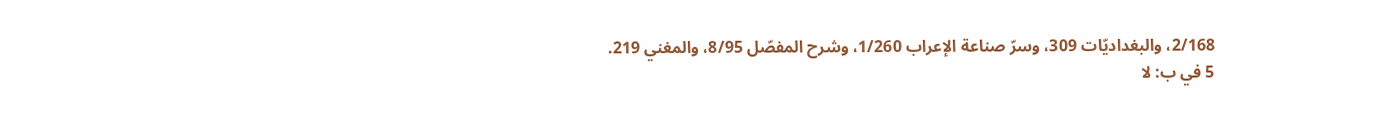2/168، والبغداديّات 309، وسرّ صناعة الإعراب 1/260، وشرح المفصّل 8/95، والمغني 219.
5 في ب: لا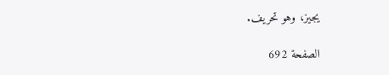يجيز، وهو تحريف.

الصفحة 692